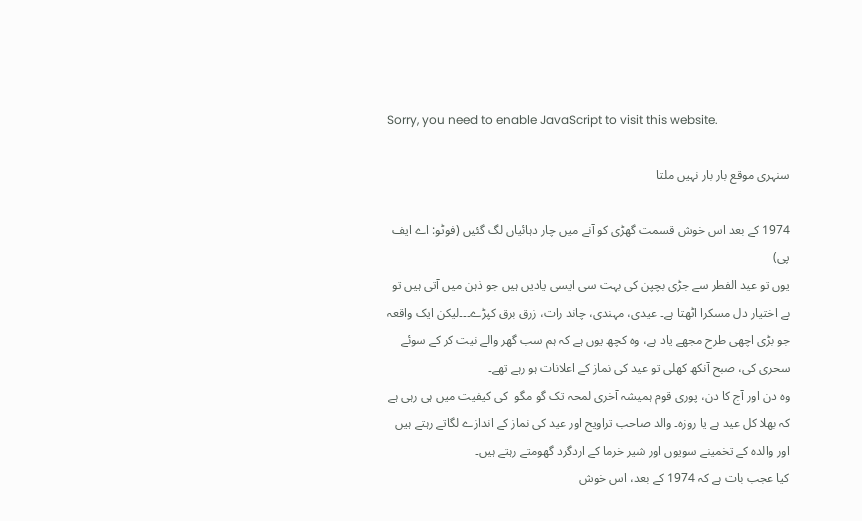Sorry, you need to enable JavaScript to visit this website.

سنہری موقع بار بار نہیں ملتا

1974 کے بعد اس خوش قسمت گھڑی کو آنے میں چار دہائیاں لگ گئیں (فوٹو: اے ایف پی)
یوں تو عید الفطر سے جڑی بچپن کی بہت سی ایسی یادیں ہیں جو ذہن میں آتی ہیں تو بے اختیار دل مسکرا اٹھتا ہے۔ عیدی، مہندی، چاند رات، زرق برق کپڑے۔۔۔لیکن ایک واقعہ جو بڑی اچھی طرح مجھے یاد ہے، وہ کچھ یوں ہے کہ ہم سب گھر والے نیت کر کے سوئے سحری کی، صبح آنکھ کھلی تو عید کی نماز کے اعلانات ہو رہے تھے۔
وہ دن اور آج کا دن، پوری قوم ہمیشہ آخری لمحہ تک گو مگو  کی کیفیت میں ہی رہی ہے کہ بھلا کل عید ہے یا روزہ۔ والد صاحب تراویح اور عید کی نماز کے اندازے لگاتے رہتے ہیں اور والدہ کے تخمینے سویوں اور شیر خرما کے اردگرد گھومتے رہتے ہیں۔
کیا عجب بات ہے کہ 1974 کے بعد، اس خوش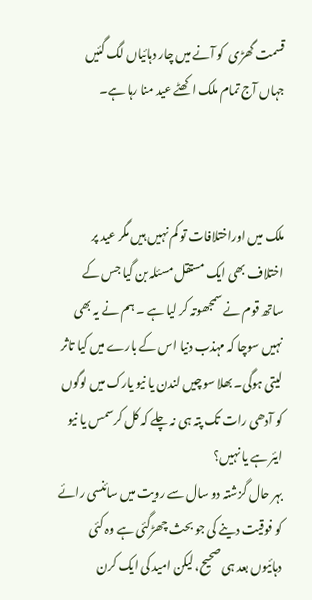قسمت گھڑی  کو آنے میں چار دہائیاں لگ گئیں جہاں آج تمام ملک اکھٹے عید منا رہا ہے۔



ملک میں اوراختلافات تو کم نہیں ہیں مگر عید پر اختلاف بھی ایک مستقل مسئلہ بن گیا جس کے ساتھ قوم نے سمجھوتہ کر لیا ہے ۔ ہم نے یہ بھی نہیں سوچا کہ مہذب دنیا اس کے بارے میں کیا تاثر لیتی ہوگی۔ بھلا سوچیں لندن یا نیو یارک میں لوگوں کو آدھی رات تک پتہ ہی نہ چلے کہ کل کرسمس یا نیو ایئر ہے یا نہیں؟
بہر حال گزشتہ دو سال سے رویت میں سائنسی رائے کو فوقیت دینے کی جو بحث چھڑگئی ہے وہ کئی دہائیوں بعد ہی صحیح، لیکن امید کی ایک کرن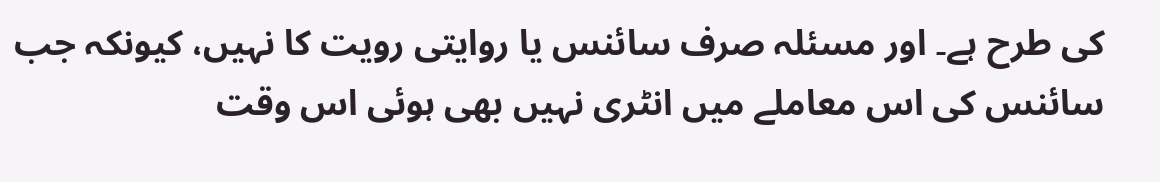کی طرح ہے۔ اور مسئلہ صرف سائنس یا روایتی رویت کا نہیں، کیونکہ جب سائنس کی اس معاملے میں انٹری نہیں بھی ہوئی اس وقت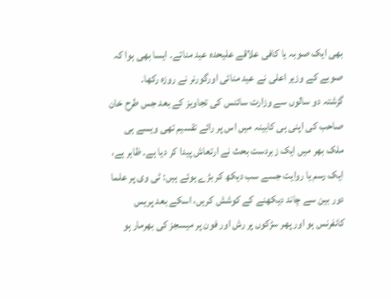بھی ایک صوبہ یا کافی علاقے علیحدہ عید مناتے۔ ایسا بھی ہوا کہ صوبے کے وزیر اعلی نے عید منائی اورگورنر نے روزہ رکھا۔
گزشتہ دو سالوں سے وزارت سائنس کی تجاویز کے بعد جس طرح خان صاحب کی اپنی ہی کابینہ میں اس پر رائے تقسیم تھی ویسے ہی ملک بھر میں ایک زبردست بحث نے ارتعاش پیدا کر دیا ہے۔ ظاہر ہے، ایک رسم یا روایت جسے سب دیکھ کر بڑے ہوئے ہیں: ٹی وی پر علما دور بین سے چاند دیکھنے کے کوشش کریں، اسکے بعد پریس کانفرنس ہو اور پھر سڑکوں پر رش اور فون پر میسجز کی بھرمار ہو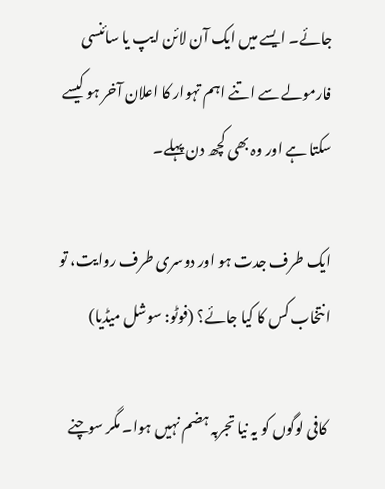جائے۔ ایسے میں ایک آن لائن ایپ یا سائنسی فارمولے سے اتنے اہم تہوار کا اعلان آخر ہو کیسے سکتا ہے اور وہ بھی کچھ دن پہلے۔

ایک طرف جدت ہو اور دوسری طرف روایت، تو انتخاب کس کا کیا جائے؟ (فوٹو: سوشل میڈیا)

 کافی لوگوں کو یہ نیا تجربہ ہضم نہیں ہوا۔ مگر سوچنے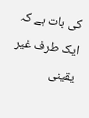کی بات ہے کہ ایک طرف غیر یقینی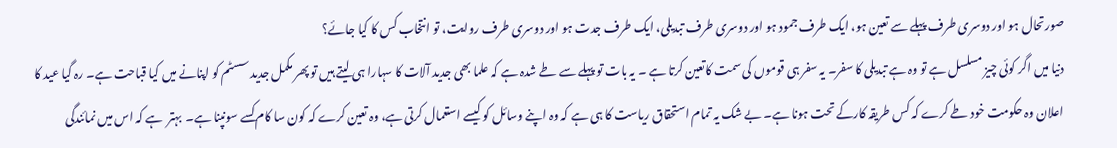صورتحال ہو اور دوسری طرف پہلے سے تعین ہو، ایک طرف جمود ہو اور دوسری طرف تبدیلی، ایک طرف جدت ہو اور دوسری طرف روایت، تو انتخاب کس کا کیا جائے؟
دنیا میں اگر کوئی چیز مسلسل ہے تو وہ ہے تبدیلی کا سفر۔ یہ سفر ہی قوموں کی سمت کاتعین کرتا ہے ۔ یہ بات تو پہلے سے طے شدہ ہے کہ علما بھی جدید آلات کا سہارا ہی لیتے ہیں تو پھر مکمل جدید سسٹم کو اپنانے میں کیا قباحت ہے۔ رہ گیا عید کا اعلان وہ حکومت خود طے کرے کہ کس طریقہ کارکے تحت ہونا ہے۔ بے شک یہ تمام استحقاق ریاست کا ہی ہے کہ وہ اپنے وسائل کو کیسے استعمال کرتی ہے، وہ تعین کرے کہ کون سا کام کسے سونپنا ہے۔  بہتر  ہے کہ اس میں نمائندگی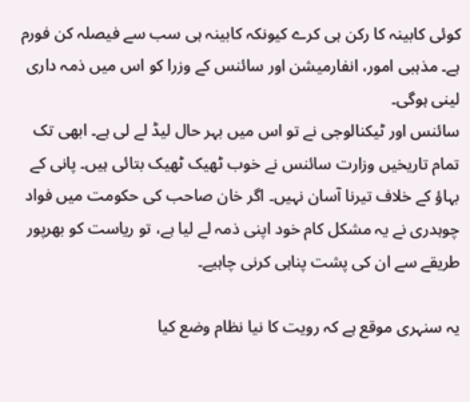کوئی کابینہ کا رکن ہی کرے کیونکہ کابینہ ہی سب سے فیصلہ کن فورم ہے۔ مذہبی امور، انفارمیشن اور سائنس کے وزرا کو اس میں ذمہ داری لینی ہوگی۔
سائنس اور ٹیکنالوجی نے تو اس میں بہر حال لیڈ لے لی ہے۔ ابھی تک تمام تاریخیں وزارت سائنس نے خوب ٹھیک ٹھیک بتائی ہیں۔ پانی کے بہاؤ کے خلاف تیرنا آسان نہیں۔ اگر خان صاحب کی حکومت میں فواد چوہدری نے یہ مشکل کام خود اپنی ذمہ لے لیا ہے، تو ریاست کو بھرپور طریقے سے ان کی پشت پناہی کرنی چاہیے۔

یہ سنہری موقع ہے کہ رویت کا نیا نظام وضع کیا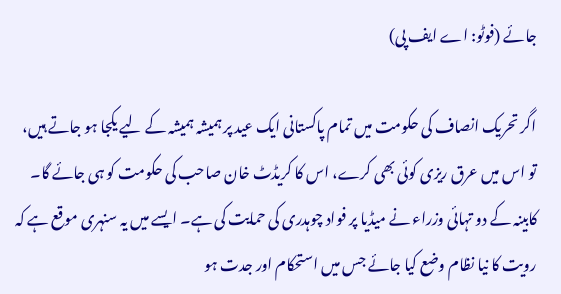جائے (فوٹو: اے ایف پی)

اگر تحریک انصاف کی حکومت میں تمام پاکستانی ایک عید پر ہمیشہ ہمیشہ کے لیے یکجا ہو جاتے ہیں، تو اس میں عرق ریزی کوئی بھی کرے، اس کا کریڈٹ خان صاحب کی حکومت کو ہی جائے گا۔ کابینہ کے دو تہائی وزراء نے میڈیا پر فواد چوہدری کی حمایت کی ہے۔ ایسے میں یہ سنہری موقع ہے کہ رویت کا نیا نظام وضع کیا جائے جس میں استحکام اور جدت ہو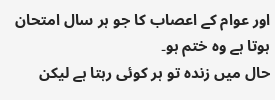اور عوام کے اعصاب کا جو ہر سال امتحان ہوتا ہے وہ ختم ہو۔
حال میں زندہ تو ہر کوئی رہتا ہے لیکن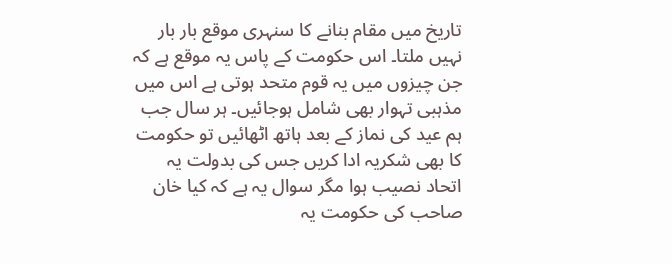تاریخ میں مقام بنانے کا سنہری موقع بار بار نہیں ملتا۔ اس حکومت کے پاس یہ موقع ہے کہ جن چیزوں میں یہ قوم متحد ہوتی ہے اس میں مذہبی تہوار بھی شامل ہوجائیں۔ ہر سال جب ہم عید کی نماز کے بعد ہاتھ اٹھائیں تو حکومت کا بھی شکریہ ادا کریں جس کی بدولت یہ اتحاد نصیب ہوا مگر سوال یہ ہے کہ کیا خان صاحب کی حکومت یہ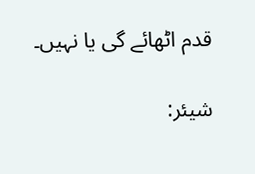قدم اٹھائے گی یا نہیں۔

شیئر: